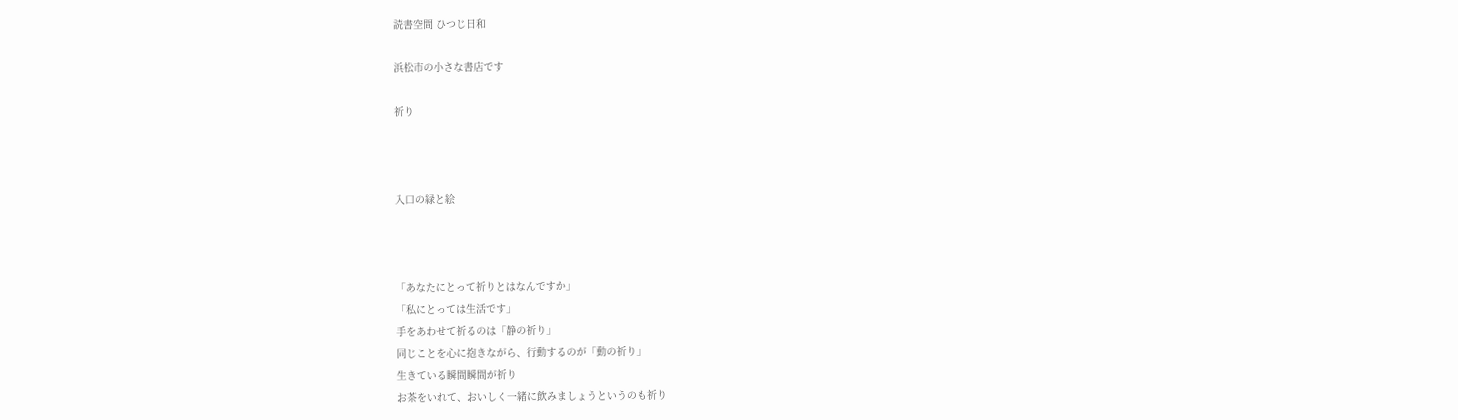読書空間 ひつじ日和

浜松市の小さな書店です

祈り



入口の緑と絵



「あなたにとって祈りとはなんですか」
「私にとっては生活です」
手をあわせて祈るのは「静の祈り」
同じことを心に抱きながら、行動するのが「動の祈り」
生きている瞬間瞬間が祈り
お茶をいれて、おいしく一緒に飲みましょうというのも祈り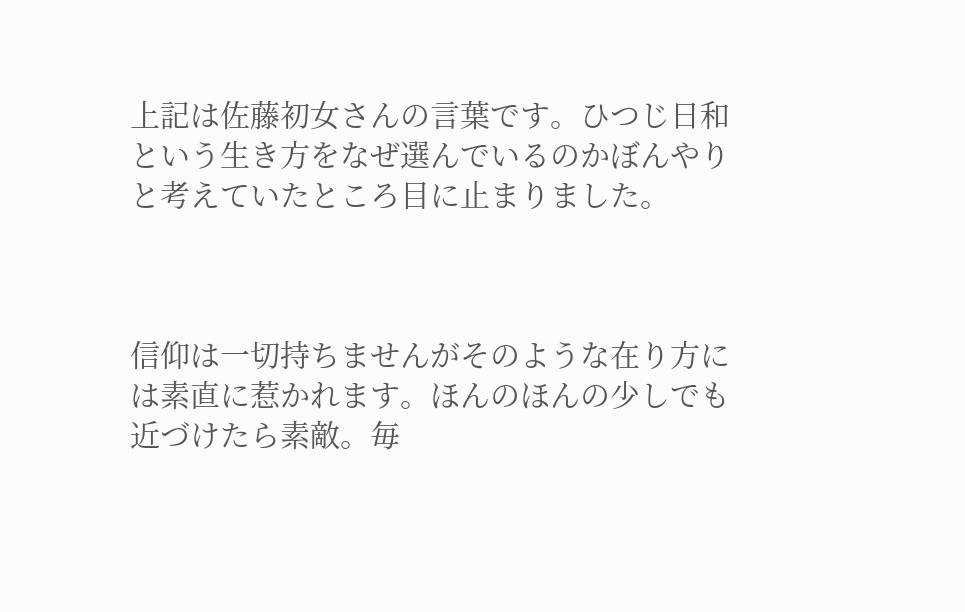上記は佐藤初女さんの言葉です。ひつじ日和という生き方をなぜ選んでいるのかぼんやりと考えていたところ目に止まりました。



信仰は一切持ちませんがそのような在り方には素直に惹かれます。ほんのほんの少しでも近づけたら素敵。毎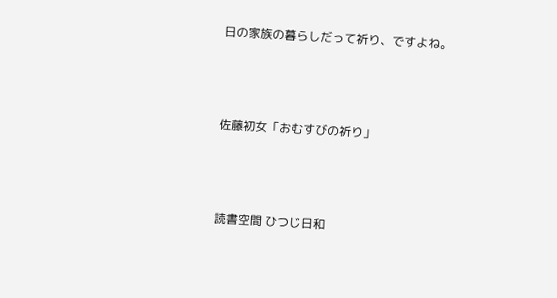日の家族の暮らしだって祈り、ですよね。



佐藤初女「おむすびの祈り」



読書空間 ひつじ日和